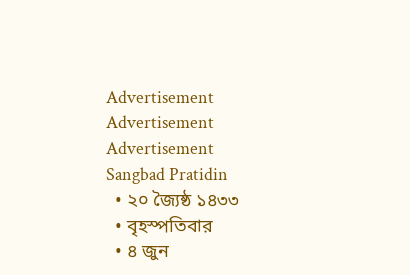Advertisement
Advertisement
Advertisement
Sangbad Pratidin
  • ২০ জ্যৈষ্ঠ ১৪৩৩
  • বৃহস্পতিবার
  • ৪ জুন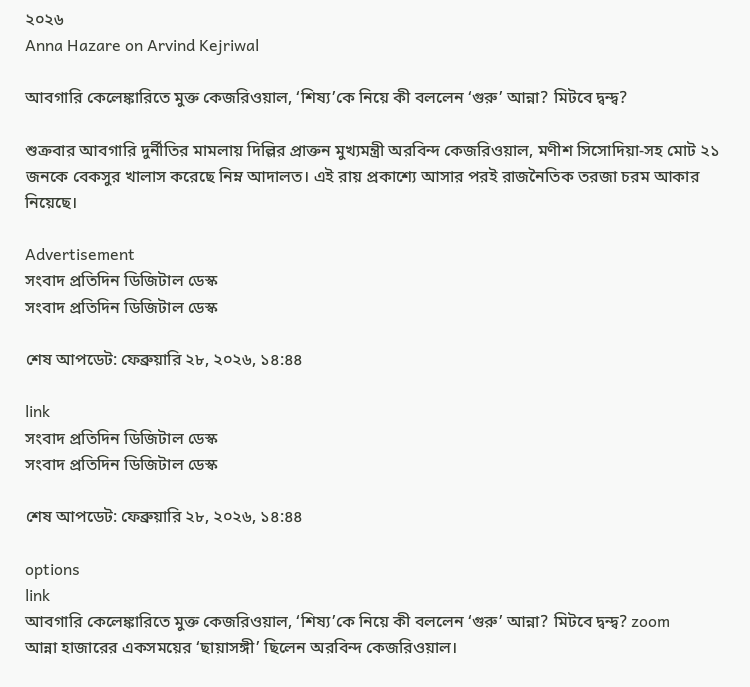২০২৬
Anna Hazare on Arvind Kejriwal

আবগারি কেলেঙ্কারিতে মুক্ত কেজরিওয়াল, ‘শিষ্য’কে নিয়ে কী বললেন ‘গুরু’ আন্না? মিটবে দ্বন্দ্ব?

শুক্রবার আবগারি দুর্নীতির মামলায় দিল্লির প্রাক্তন মুখ্যমন্ত্রী অরবিন্দ কেজরিওয়াল, মণীশ সিসোদিয়া-সহ মোট ২১ জনকে বেকসুর খালাস করেছে নিম্ন আদালত। এই রায় প্রকাশ্যে আসার পরই রাজনৈতিক তরজা চরম আকার নিয়েছে।

Advertisement
সংবাদ প্রতিদিন ডিজিটাল ডেস্ক
সংবাদ প্রতিদিন ডিজিটাল ডেস্ক

শেষ আপডেট: ফেব্রুয়ারি ২৮, ২০২৬, ১৪:৪৪

link
সংবাদ প্রতিদিন ডিজিটাল ডেস্ক
সংবাদ প্রতিদিন ডিজিটাল ডেস্ক

শেষ আপডেট: ফেব্রুয়ারি ২৮, ২০২৬, ১৪:৪৪

options
link
আবগারি কেলেঙ্কারিতে মুক্ত কেজরিওয়াল, ‘শিষ্য’কে নিয়ে কী বললেন ‘গুরু’ আন্না? মিটবে দ্বন্দ্ব? zoom
আন্না হাজারের একসময়ের ‘ছায়াসঙ্গী’ ছিলেন অরবিন্দ কেজরিওয়াল।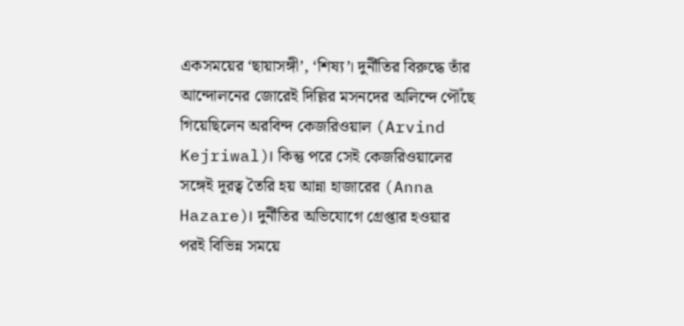একসময়ের ‘ছায়াসঙ্গী’, ‘শিষ্য’। দুর্নীতির বিরুদ্ধে তাঁর আন্দোলনের জোরেই দিল্লির মসনদের অলিন্দে পৌঁছে গিয়েছিলেন অরবিন্দ কেজরিওয়াল (Arvind Kejriwal)। কিন্তু পরে সেই কেজরিওয়ালের সঙ্গেই দূরত্ব তৈরি হয় আন্না হাজারের (Anna Hazare)। দুর্নীতির অভিযোগে গ্রেপ্তার হওয়ার পরই বিভিন্ন সময়ে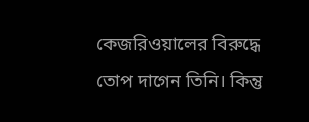কেজরিওয়ালের বিরুদ্ধে তোপ দাগেন তিনি। কিন্তু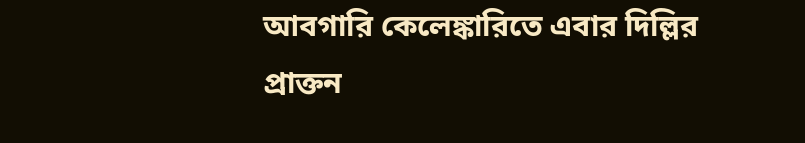আবগারি কেলেঙ্কারিতে এবার দিল্লির প্রাক্তন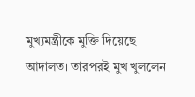মুখ্যমন্ত্রীকে মুক্তি দিয়েছে আদালত। তারপরই মুখ খুললেন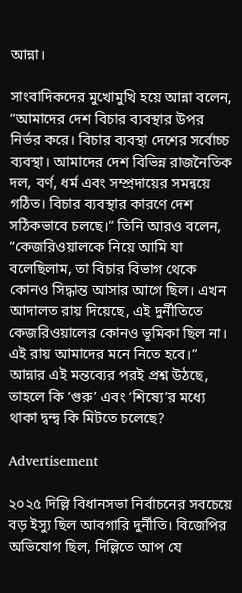আন্না।

সাংবাদিকদের মুখোমুখি হয়ে আন্না বলেন, “আমাদের দেশ বিচার ব্যবস্থার উপর নির্ভর করে। বিচার ব্যবস্থা দেশের সর্বোচ্চ ব্যবস্থা। আমাদের দেশ বিভিন্ন রাজনৈতিক দল, বর্ণ, ধর্ম এবং সম্প্রদায়ের সমন্বয়ে গঠিত। বিচার ব্যবস্থার কারণে দেশ সঠিকভাবে চলছে।” তিনি আরও বলেন, “কেজরিওয়ালকে নিয়ে আমি যা বলেছিলাম, তা বিচার বিভাগ থেকে কোনও সিদ্ধান্ত আসার আগে ছিল। এখন আদালত রায় দিয়েছে, এই দুর্নীতিতে কেজরিওয়ালের কোনও ভূমিকা ছিল না। এই রায় আমাদের মনে নিতে হবে।” আন্নার এই মন্তব্যের পরই প্রশ্ন উঠছে, তাহলে কি ‘গুরু’ এবং ‘শিষ্যে’র মধ্যে থাকা দ্বন্দ্ব কি মিটতে চলেছে?

Advertisement

২০২৫ দিল্লি বিধানসভা নির্বাচনের সবচেয়ে বড় ইস্যু ছিল আবগারি দুর্নীতি। বিজেপির অভিযোগ ছিল, দিল্লিতে আপ যে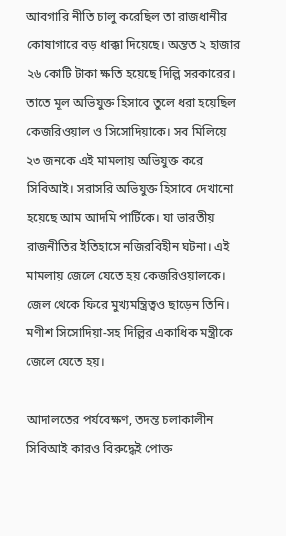আবগারি নীতি চালু করেছিল তা রাজধানীর কোষাগারে বড় ধাক্কা দিয়েছে। অন্তত ২ হাজার ২৬ কোটি টাকা ক্ষতি হয়েছে দিল্লি সরকারের। তাতে মূল অভিযুক্ত হিসাবে তুলে ধরা হয়েছিল কেজরিওয়াল ও সিসোদিয়াকে। সব মিলিয়ে ২৩ জনকে এই মামলায় অভিযুক্ত করে সিবিআই। সরাসরি অভিযুক্ত হিসাবে দেখানো হয়েছে আম আদমি পার্টিকে। যা ভারতীয় রাজনীতির ইতিহাসে নজিরবিহীন ঘটনা। এই মামলায় জেলে যেতে হয় কেজরিওয়ালকে। জেল থেকে ফিরে মুখ্যমন্ত্রিত্বও ছাড়েন তিনি। মণীশ সিসোদিয়া-সহ দিল্লির একাধিক মন্ত্রীকে জেলে যেতে হয়।

আদালতের পর্যবেক্ষণ, তদন্ত চলাকালীন সিবিআই কারও বিরুদ্ধেই পোক্ত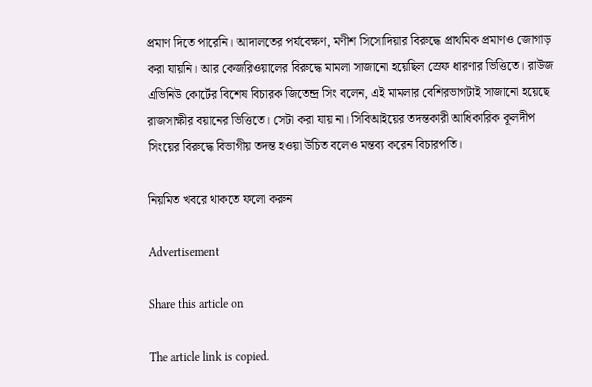প্রমাণ দিতে পারেনি। আদালতের পর্যবেক্ষণ, মণীশ সিসোদিয়ার বিরুদ্ধে প্রাথমিক প্রমাণও জোগাড় করা যায়নি। আর কেজরিওয়ালের বিরুদ্ধে মামলা সাজানো হয়েছিল স্রেফ ধারণার ভিত্তিতে। রাউজ এভিনিউ কোর্টের বিশেষ বিচারক জিতেন্দ্র সিং বলেন, এই মামলার বেশিরভাগটাই সাজানো হয়েছে রাজসাক্ষীর বয়ানের ভিত্তিতে। সেটা করা যায় না। সিবিআইয়ের তদন্তকারী আধিকারিক কূলদীপ সিংয়ের বিরুদ্ধে বিভাগীয় তদন্ত হওয়া উচিত বলেও মন্তব্য করেন বিচারপতি।

নিয়মিত খবরে থাকতে ফলো করুন

Advertisement

Share this article on

The article link is copied.